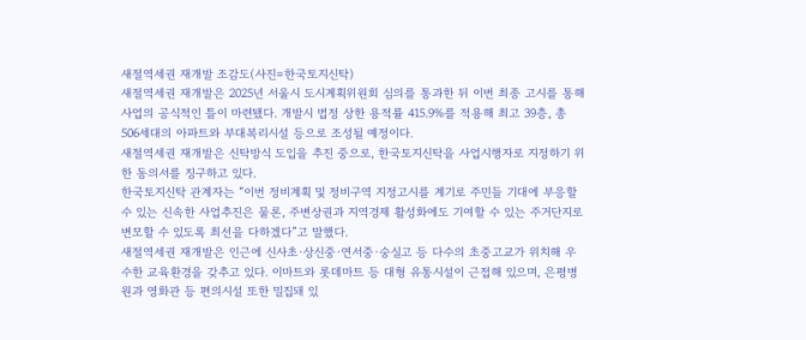새절역세권 재개발 조감도(사진=한국토지신탁)
새절역세권 재개발은 2025년 서울시 도시계획위원회 심의를 통과한 뒤 이번 최종 고시를 통해 사업의 공식적인 틀이 마련됐다. 개발시 법정 상한 용적률 415.9%를 적용해 최고 39층, 총 506세대의 아파트와 부대복리시설 등으로 조성될 예정이다.
새절역세권 재개발은 신탁방식 도입을 추진 중으로, 한국토지신탁을 사업시행자로 지정하기 위한 동의서를 징구하고 있다.
한국토지신탁 관계자는 “이번 정비계획 및 정비구역 지정고시를 계기로 주민들 기대에 부응할 수 있는 신속한 사업추진은 물론, 주변상권과 지역경제 활성화에도 기여할 수 있는 주거단지로 변모할 수 있도록 최선을 다하겠다”고 말했다.
새절역세권 재개발은 인근에 신사초·상신중·연서중·숭실고 등 다수의 초중고교가 위치해 우수한 교육환경을 갖추고 있다. 이마트와 롯데마트 등 대형 유통시설이 근접해 있으며, 은평병원과 영화관 등 편의시설 또한 밀집돼 있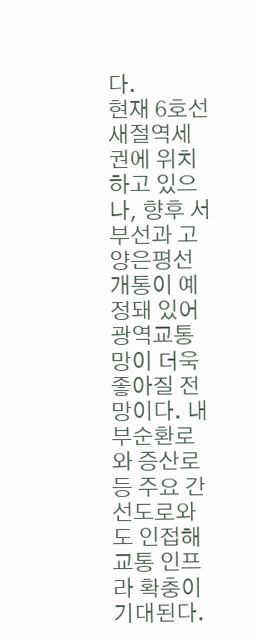다.
현재 6호선 새절역세권에 위치하고 있으나, 향후 서부선과 고양은평선 개통이 예정돼 있어 광역교통망이 더욱 좋아질 전망이다. 내부순환로와 증산로 등 주요 간선도로와도 인접해 교통 인프라 확충이 기대된다.